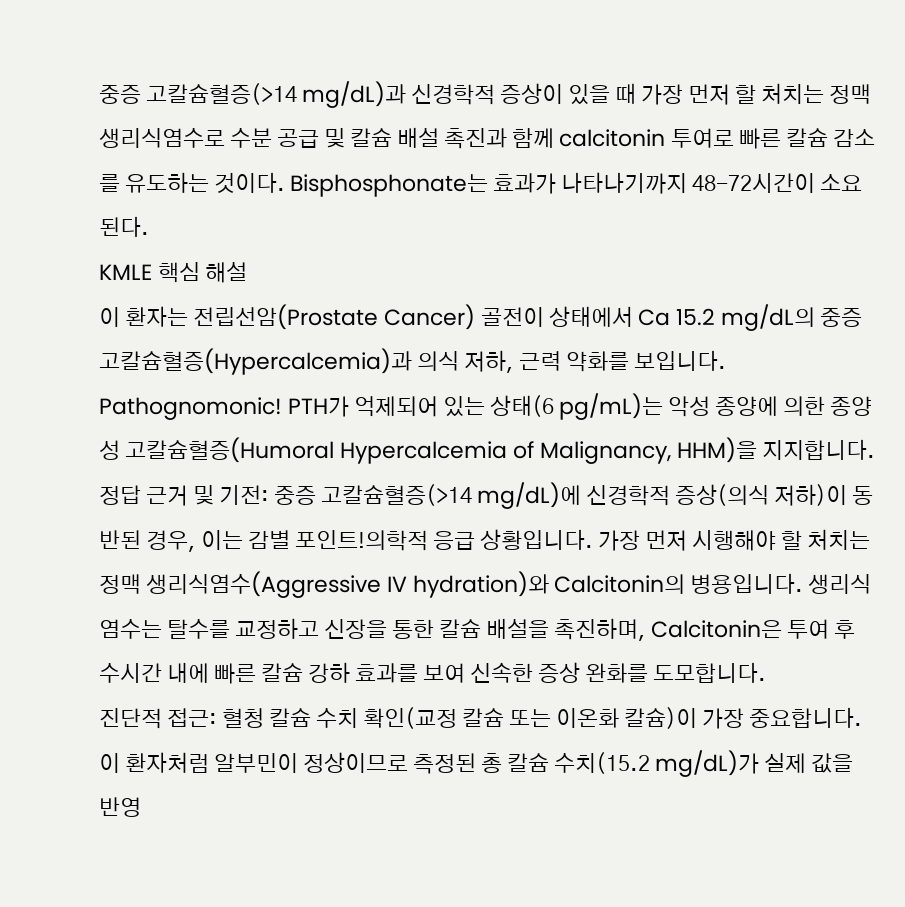중증 고칼슘혈증(>14 mg/dL)과 신경학적 증상이 있을 때 가장 먼저 할 처치는 정맥 생리식염수로 수분 공급 및 칼슘 배설 촉진과 함께 calcitonin 투여로 빠른 칼슘 감소를 유도하는 것이다. Bisphosphonate는 효과가 나타나기까지 48-72시간이 소요된다.
KMLE 핵심 해설
이 환자는 전립선암(Prostate Cancer) 골전이 상태에서 Ca 15.2 mg/dL의 중증 고칼슘혈증(Hypercalcemia)과 의식 저하, 근력 약화를 보입니다. Pathognomonic! PTH가 억제되어 있는 상태(6 pg/mL)는 악성 종양에 의한 종양성 고칼슘혈증(Humoral Hypercalcemia of Malignancy, HHM)을 지지합니다.
정답 근거 및 기전: 중증 고칼슘혈증(>14 mg/dL)에 신경학적 증상(의식 저하)이 동반된 경우, 이는 감별 포인트!의학적 응급 상황입니다. 가장 먼저 시행해야 할 처치는 정맥 생리식염수(Aggressive IV hydration)와 Calcitonin의 병용입니다. 생리식염수는 탈수를 교정하고 신장을 통한 칼슘 배설을 촉진하며, Calcitonin은 투여 후 수시간 내에 빠른 칼슘 강하 효과를 보여 신속한 증상 완화를 도모합니다.
진단적 접근: 혈청 칼슘 수치 확인(교정 칼슘 또는 이온화 칼슘)이 가장 중요합니다. 이 환자처럼 알부민이 정상이므로 측정된 총 칼슘 수치(15.2 mg/dL)가 실제 값을 반영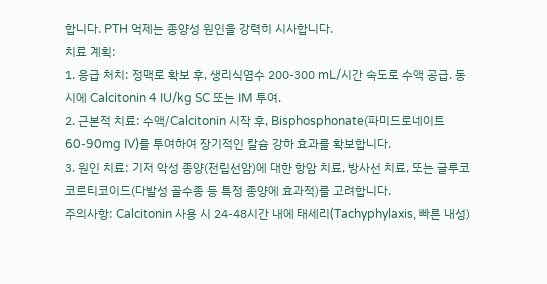합니다. PTH 억제는 종양성 원인을 강력히 시사합니다.
치료 계획:
1. 응급 처치: 정맥로 확보 후, 생리식염수 200-300 mL/시간 속도로 수액 공급. 동시에 Calcitonin 4 IU/kg SC 또는 IM 투여.
2. 근본적 치료: 수액/Calcitonin 시작 후, Bisphosphonate(파미드로네이트 60-90mg IV)를 투여하여 장기적인 칼슘 강하 효과를 확보합니다.
3. 원인 치료: 기저 악성 종양(전립선암)에 대한 항암 치료, 방사선 치료, 또는 글루코코르티코이드(다발성 골수종 등 특정 종양에 효과적)를 고려합니다.
주의사항: Calcitonin 사용 시 24-48시간 내에 태세리(Tachyphylaxis, 빠른 내성)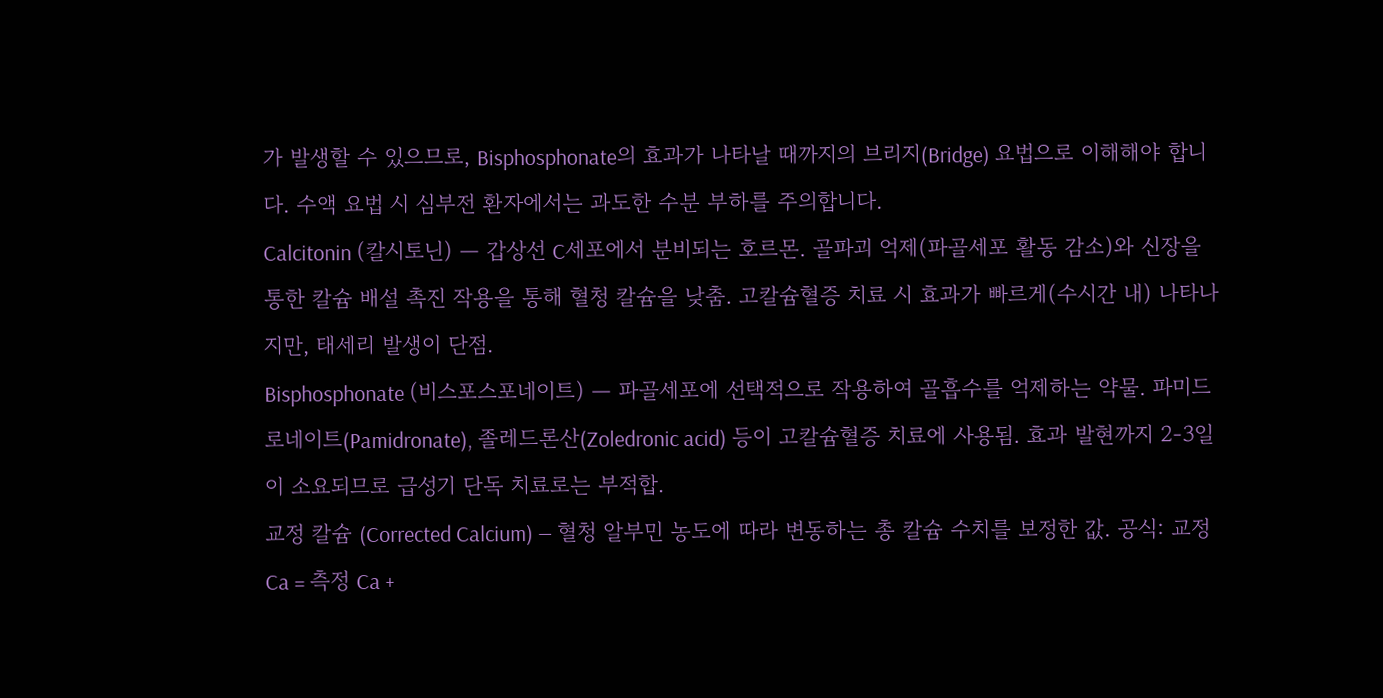가 발생할 수 있으므로, Bisphosphonate의 효과가 나타날 때까지의 브리지(Bridge) 요법으로 이해해야 합니다. 수액 요법 시 심부전 환자에서는 과도한 수분 부하를 주의합니다.
Calcitonin (칼시토닌) — 갑상선 C세포에서 분비되는 호르몬. 골파괴 억제(파골세포 활동 감소)와 신장을 통한 칼슘 배설 촉진 작용을 통해 혈청 칼슘을 낮춤. 고칼슘혈증 치료 시 효과가 빠르게(수시간 내) 나타나지만, 태세리 발생이 단점.
Bisphosphonate (비스포스포네이트) — 파골세포에 선택적으로 작용하여 골흡수를 억제하는 약물. 파미드로네이트(Pamidronate), 졸레드론산(Zoledronic acid) 등이 고칼슘혈증 치료에 사용됨. 효과 발현까지 2-3일이 소요되므로 급성기 단독 치료로는 부적합.
교정 칼슘 (Corrected Calcium) — 혈청 알부민 농도에 따라 변동하는 총 칼슘 수치를 보정한 값. 공식: 교정 Ca = 측정 Ca +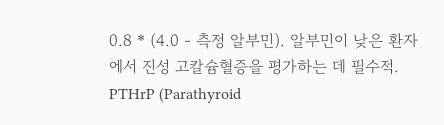0.8 * (4.0 - 측정 알부민). 알부민이 낮은 환자에서 진성 고칼슘혈증을 평가하는 데 필수적.
PTHrP (Parathyroid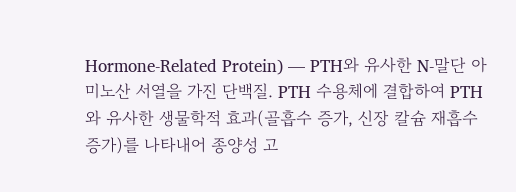Hormone-Related Protein) — PTH와 유사한 N-말단 아미노산 서열을 가진 단백질. PTH 수용체에 결합하여 PTH와 유사한 생물학적 효과(골흡수 증가, 신장 칼슘 재흡수 증가)를 나타내어 종양성 고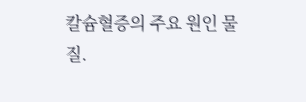칼슘혈증의 주요 원인 물질.